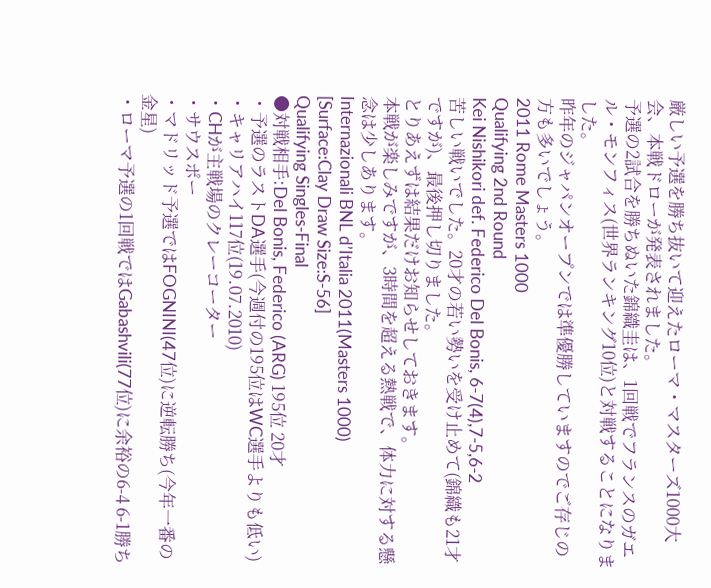厳しい予選を勝ち抜いて迎えたローマ・マスターズ1000大会、本戦ドローが発表されました。
予選の2試合を勝ちぬいた錦織圭は、1回戦でフランスのガエル・モンフィス(世界ランキング10位)と対戦することになりました。
昨年のジャパンオープンでは準優勝していますのでご存じの方も多いでしょう。
2011 Rome Masters 1000
Qualifying 2nd Round
Kei Nishikori def. Federico Del Bonis, 6-7(4),7-5,6-2
苦しい戦いでした。20才の若い勢いを受け止めて(錦織も21才ですが)、最後押し切りました。
とりあえずは結果だけお知らせしておきます。
本戦が楽しみですが、3時間を超える熱戦で、体力に対する懸念は少しあります。
Internazionali BNL d’Italia 2011(Masters 1000)
[Surface:Clay Draw Size:S-56]
Qualifying Singles-Final
●対戦相手:Del Bonis, Federico (ARG) 195位 20才
・予選のラストDA選手(今週付の195位はWC選手よりも低い)
・キャリアハイ117位(19.07.2010)
・CHが主戦場のクレーコーター
・サウスポー
・マドリッド予選ではFOGNINI(47位)に逆転勝ち(今年一番の金星)
・ローマ予選の1回戦ではGabashvili(77位)に余裕の6-4 6-1勝ち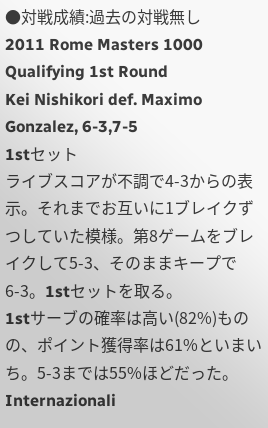●対戦成績:過去の対戦無し
2011 Rome Masters 1000
Qualifying 1st Round
Kei Nishikori def. Maximo Gonzalez, 6-3,7-5
1stセット
ライブスコアが不調で4-3からの表示。それまでお互いに1ブレイクずつしていた模様。第8ゲームをブレイクして5-3、そのままキープで6-3。1stセットを取る。
1stサーブの確率は高い(82%)ものの、ポイント獲得率は61%といまいち。5-3までは55%ほどだった。
Internazionali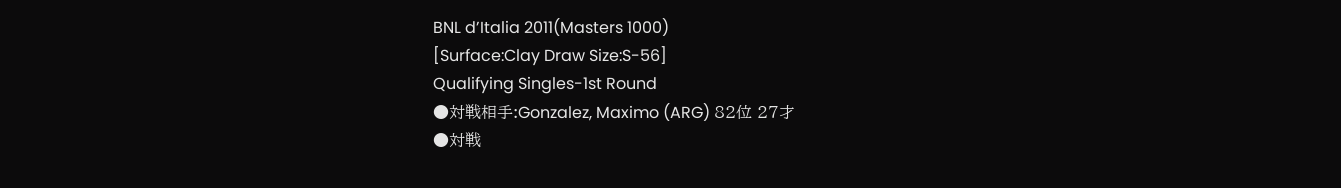BNL d’Italia 2011(Masters 1000)
[Surface:Clay Draw Size:S-56]
Qualifying Singles-1st Round
●対戦相手:Gonzalez, Maximo (ARG) 82位 27才
●対戦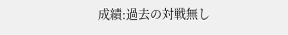成績:過去の対戦無し